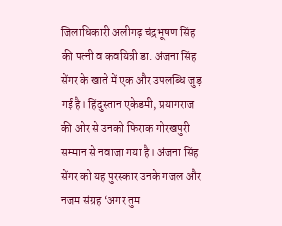जिलाधिकारी अलीगढ़ चंद्रभूषण सिंह की पत्नी व कवयित्री डा. अंजना सिंह सेंगर के खाते में एक और उपलब्धि जुड़ गई है। हिंदुस्तान एकेडमी, प्रयागराज की ओर से उनको फिराक गोरखपुरी सम्मान से नवाजा गया है। अंजना सिंह सेंगर को यह पुरस्कार उनके गजल और नजम संग्रह ‘अगर तुम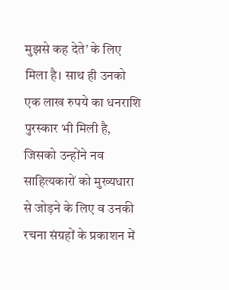मुझसे कह देते’ के लिए मिला है। साथ ही उनको एक लाख रुपये का धनराशि पुरस्कार भी मिली है, जिसको उन्होंने नव साहित्यकारों को मुख्यधारा से जोड़ने के लिए व उनकी रचना संग्रहों के प्रकाशन में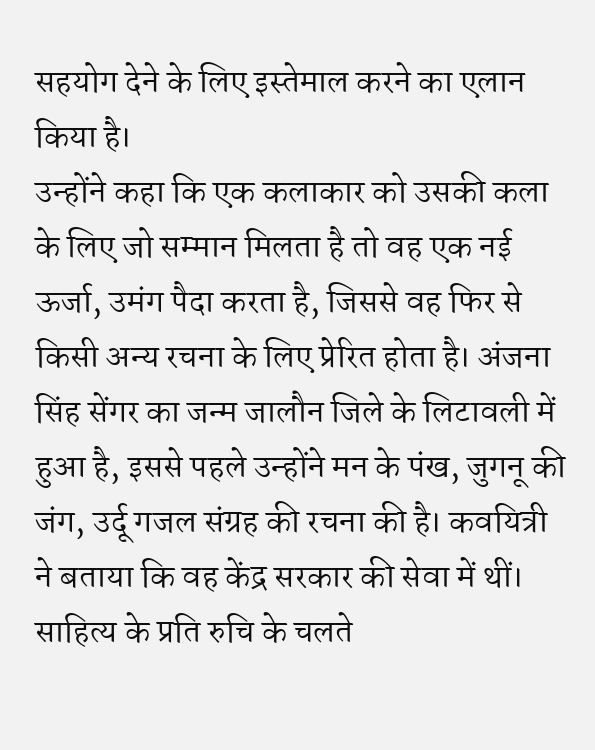सहयोग देने के लिए इस्तेमाल करने का एलान किया है।
उन्होंने कहा कि एक कलाकार को उसकी कला के लिए जो सम्मान मिलता है तो वह एक नई ऊर्जा, उमंग पैदा करता है, जिससे वह फिर से किसी अन्य रचना के लिए प्रेरित होता है। अंजना सिंह सेंगर का जन्म जालौन जिले के लिटावली में हुआ है, इससे पहले उन्होंने मन के पंख, जुगनू की जंग, उर्दू गजल संग्रह की रचना की है। कवयित्री ने बताया कि वह केंद्र सरकार की सेवा में थीं। साहित्य के प्रति रुचि के चलते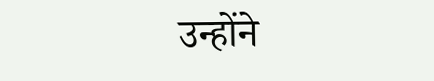उन्होंने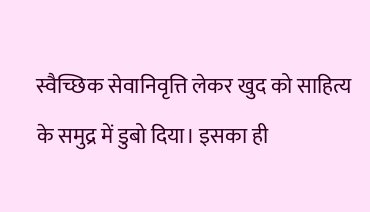स्वैच्छिक सेवानिवृत्ति लेकर खुद को साहित्य के समुद्र में डुबो दिया। इसका ही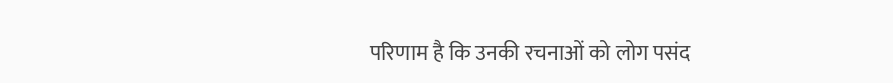परिणाम है कि उनकी रचनाओं को लोग पसंद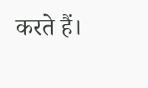करते हैं।